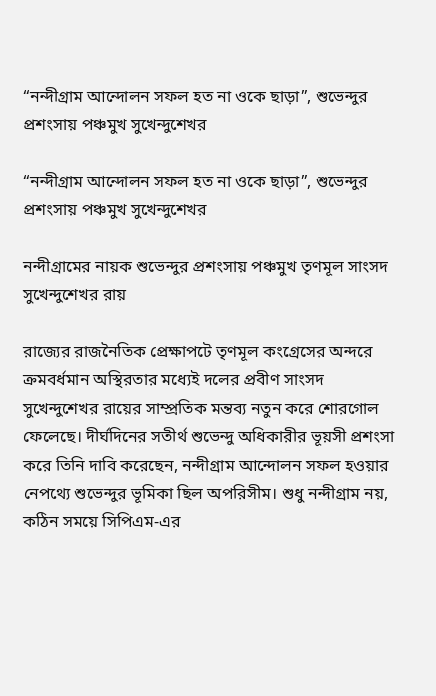“নন্দীগ্রাম আন্দোলন সফল হত না ওকে ছাড়া”, শুভেন্দুর প্রশংসায় পঞ্চমুখ সুখেন্দুশেখর

“নন্দীগ্রাম আন্দোলন সফল হত না ওকে ছাড়া”, শুভেন্দুর প্রশংসায় পঞ্চমুখ সুখেন্দুশেখর

নন্দীগ্রামের নায়ক শুভেন্দুর প্রশংসায় পঞ্চমুখ তৃণমূল সাংসদ সুখেন্দুশেখর রায়

রাজ্যের রাজনৈতিক প্রেক্ষাপটে তৃণমূল কংগ্রেসের অন্দরে ক্রমবর্ধমান অস্থিরতার মধ্যেই দলের প্রবীণ সাংসদ সুখেন্দুশেখর রায়ের সাম্প্রতিক মন্তব্য নতুন করে শোরগোল ফেলেছে। দীর্ঘদিনের সতীর্থ শুভেন্দু অধিকারীর ভূয়সী প্রশংসা করে তিনি দাবি করেছেন, নন্দীগ্রাম আন্দোলন সফল হওয়ার নেপথ্যে শুভেন্দুর ভূমিকা ছিল অপরিসীম। শুধু নন্দীগ্রাম নয়, কঠিন সময়ে সিপিএম-এর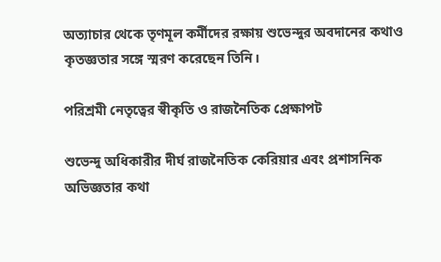অত্যাচার থেকে তৃণমূল কর্মীদের রক্ষায় শুভেন্দুর অবদানের কথাও কৃতজ্ঞতার সঙ্গে স্মরণ করেছেন তিনি।

পরিশ্রমী নেতৃত্বের স্বীকৃতি ও রাজনৈতিক প্রেক্ষাপট

শুভেন্দু অধিকারীর দীর্ঘ রাজনৈতিক কেরিয়ার এবং প্রশাসনিক অভিজ্ঞতার কথা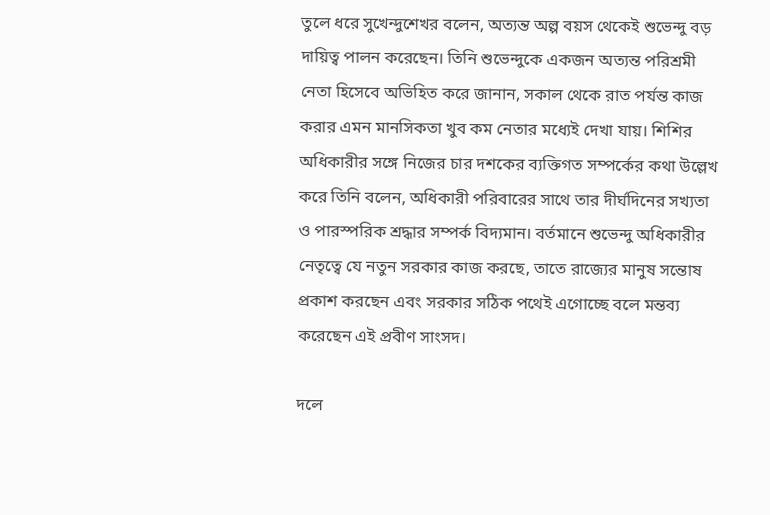তুলে ধরে সুখেন্দুশেখর বলেন, অত্যন্ত অল্প বয়স থেকেই শুভেন্দু বড় দায়িত্ব পালন করেছেন। তিনি শুভেন্দুকে একজন অত্যন্ত পরিশ্রমী নেতা হিসেবে অভিহিত করে জানান, সকাল থেকে রাত পর্যন্ত কাজ করার এমন মানসিকতা খুব কম নেতার মধ্যেই দেখা যায়। শিশির অধিকারীর সঙ্গে নিজের চার দশকের ব্যক্তিগত সম্পর্কের কথা উল্লেখ করে তিনি বলেন, অধিকারী পরিবারের সাথে তার দীর্ঘদিনের সখ্যতা ও পারস্পরিক শ্রদ্ধার সম্পর্ক বিদ্যমান। বর্তমানে শুভেন্দু অধিকারীর নেতৃত্বে যে নতুন সরকার কাজ করছে, তাতে রাজ্যের মানুষ সন্তোষ প্রকাশ করছেন এবং সরকার সঠিক পথেই এগোচ্ছে বলে মন্তব্য করেছেন এই প্রবীণ সাংসদ।

দলে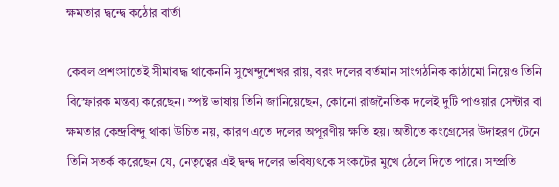ক্ষমতার দ্বন্দ্বে কঠোর বার্তা

কেবল প্রশংসাতেই সীমাবদ্ধ থাকেননি সুখেন্দুশেখর রায়, বরং দলের বর্তমান সাংগঠনিক কাঠামো নিয়েও তিনি বিস্ফোরক মন্তব্য করেছেন। স্পষ্ট ভাষায় তিনি জানিয়েছেন, কোনো রাজনৈতিক দলেই দুটি পাওয়ার সেন্টার বা ক্ষমতার কেন্দ্রবিন্দু থাকা উচিত নয়, কারণ এতে দলের অপূরণীয় ক্ষতি হয়। অতীতে কংগ্রেসের উদাহরণ টেনে তিনি সতর্ক করেছেন যে, নেতৃত্বের এই দ্বন্দ্ব দলের ভবিষ্যৎকে সংকটের মুখে ঠেলে দিতে পারে। সম্প্রতি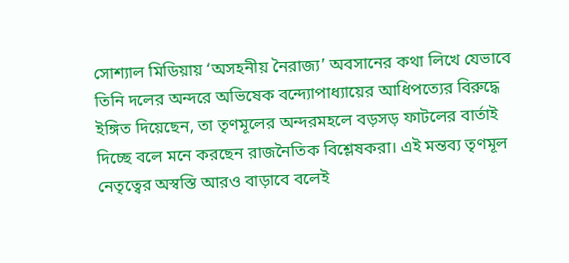সোশ্যাল মিডিয়ায় ‘অসহনীয় নৈরাজ্য’ অবসানের কথা লিখে যেভাবে তিনি দলের অন্দরে অভিষেক বন্দ্যোপাধ্যায়ের আধিপত্যের বিরুদ্ধে ইঙ্গিত দিয়েছেন, তা তৃণমূলের অন্দরমহলে বড়সড় ফাটলের বার্তাই দিচ্ছে বলে মনে করছেন রাজনৈতিক বিশ্লেষকরা। এই মন্তব্য তৃণমূল নেতৃত্বের অস্বস্তি আরও বাড়াবে বলেই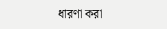ধারণা করা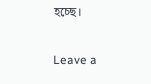হচ্ছে।

Leave a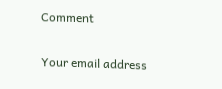Comment

Your email address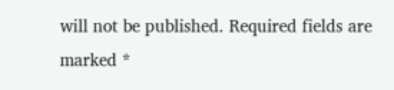will not be published. Required fields are marked *